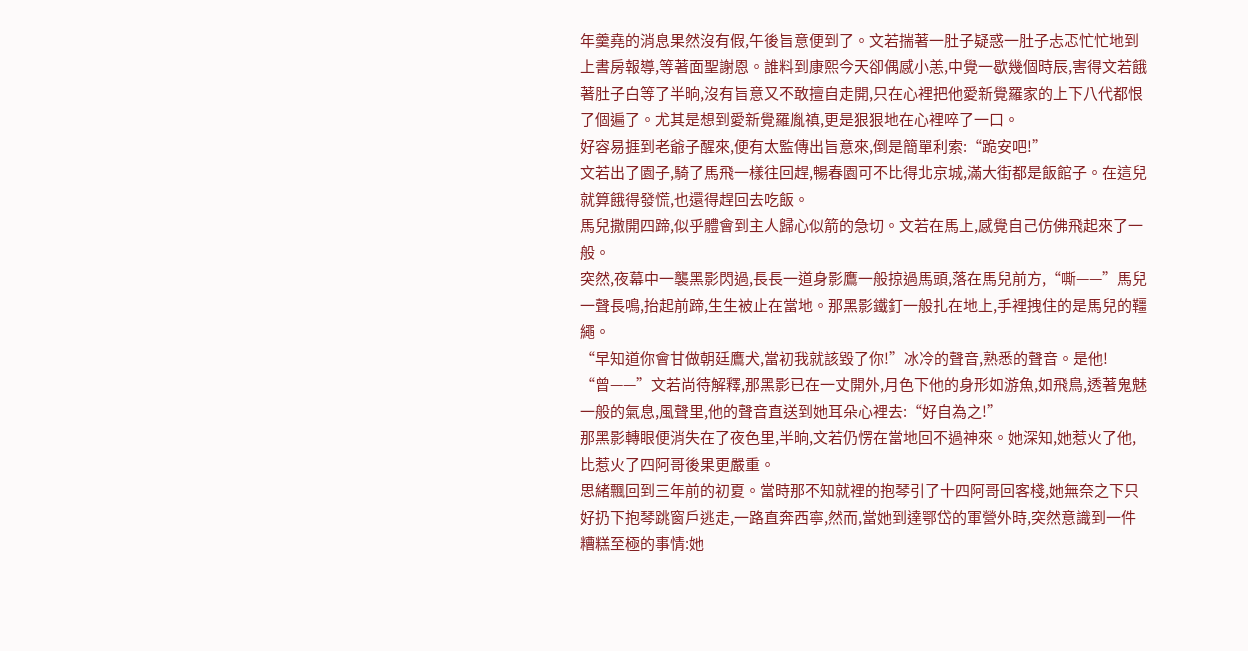年羹堯的消息果然沒有假,午後旨意便到了。文若揣著一肚子疑惑一肚子忐忑忙忙地到上書房報導,等著面聖謝恩。誰料到康熙今天卻偶感小恙,中覺一歇幾個時辰,害得文若餓著肚子白等了半晌,沒有旨意又不敢擅自走開,只在心裡把他愛新覺羅家的上下八代都恨了個遍了。尤其是想到愛新覺羅胤禛,更是狠狠地在心裡啐了一口。
好容易捱到老爺子醒來,便有太監傳出旨意來,倒是簡單利索:“跪安吧!”
文若出了園子,騎了馬飛一樣往回趕,暢春園可不比得北京城,滿大街都是飯館子。在這兒就算餓得發慌,也還得趕回去吃飯。
馬兒撒開四蹄,似乎體會到主人歸心似箭的急切。文若在馬上,感覺自己仿佛飛起來了一般。
突然,夜幕中一襲黑影閃過,長長一道身影鷹一般掠過馬頭,落在馬兒前方,“嘶——”馬兒一聲長鳴,抬起前蹄,生生被止在當地。那黑影鐵釘一般扎在地上,手裡拽住的是馬兒的韁繩。
“早知道你會甘做朝廷鷹犬,當初我就該毀了你!”冰冷的聲音,熟悉的聲音。是他!
“曾——”文若尚待解釋,那黑影已在一丈開外,月色下他的身形如游魚,如飛鳥,透著鬼魅一般的氣息,風聲里,他的聲音直送到她耳朵心裡去:“好自為之!”
那黑影轉眼便消失在了夜色里,半晌,文若仍愣在當地回不過神來。她深知,她惹火了他,比惹火了四阿哥後果更嚴重。
思緒飄回到三年前的初夏。當時那不知就裡的抱琴引了十四阿哥回客棧,她無奈之下只好扔下抱琴跳窗戶逃走,一路直奔西寧,然而,當她到達鄂岱的軍營外時,突然意識到一件糟糕至極的事情:她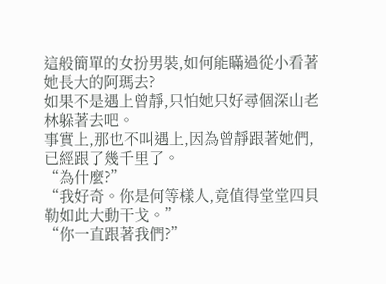這般簡單的女扮男裝,如何能瞞過從小看著她長大的阿瑪去?
如果不是遇上曾靜,只怕她只好尋個深山老林躲著去吧。
事實上,那也不叫遇上,因為曾靜跟著她們,已經跟了幾千里了。
“為什麼?”
“我好奇。你是何等樣人,竟值得堂堂四貝勒如此大動干戈。”
“你一直跟著我們?”